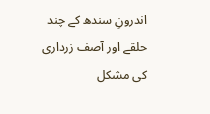اندرونِ سندھ کے چند حلقے اور آصف زرداری کی مشکل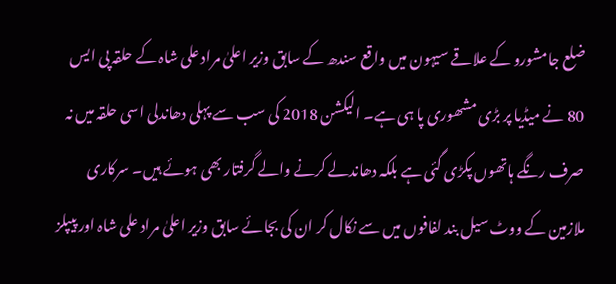ضلع جامشورو کے علاقے سیہون میں واقع سندھ کے سابق وزیر اعلیٰ مراد علی شاہ کے حلقہ پی ایس 80 نے میڈیا پر بڑی مشھوری پا ہی ہے۔ الیکشن 2018 کی سب سے پہلی دھاندلی اسی حلقہ میں نہ صرف رنگے ہاتھوں پکڑی گئی ہے بلکہ دھاندلے کرنے والے گرفتار بھی ہوئے ہیں۔ سرکاری ملازمین کے ووٹ سیل بند لفافوں میں سے نکال کر ان کی بجائے سابق وزیر اعلیٰ مراد علی شاہ اور پیپلز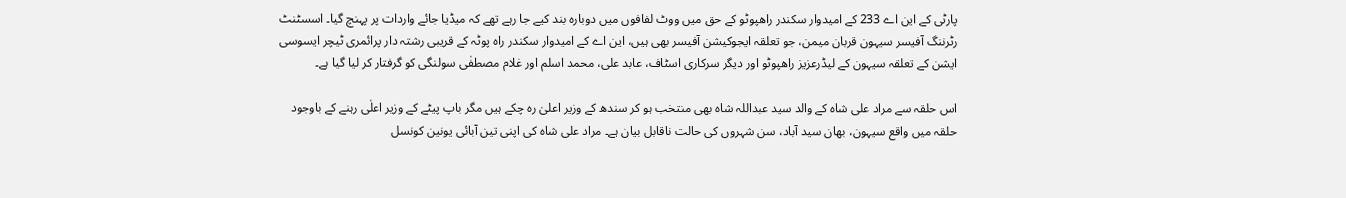پارٹی کے این اے 233 کے امیدوار سکندر راھپوٹو کے حق میں ووٹ لفافوں میں دوبارہ بند کیے جا رہے تھے کہ میڈیا جائے واردات پر پہنچ گیا۔ اسسٹنٹ رٹرننگ آفیسر سیہون قربان میمن، جو تعلقہ ایجوکیشن آفیسر بھی ہیں، این اے کے امیدوار سکندر راہ پوٹہ کے قریبی رشتہ دار پرائمری ٹیچر ایسوسی ایشن کے تعلقہ سیہون کے لیڈرعزیز راھپوٹو اور دیگر سرکاری اسٹاف، عابد علی، محمد اسلم اور غلام مصطفٰی سولنگی کو گرفتار کر لیا گیا ہے۔

اس حلقہ سے مراد علی شاہ کے والد سید عبداللہ شاہ بھی منتخب ہو کر سندھ کے وزیر اعلیٰ رہ چکے ہیں مگر باپ پیٹے کے وزیر اعلٰی رہنے کے باوجود حلقہ میں واقع سیہون، بھان سید آباد، سن شہروں کی حالت ناقابل بیان ہے۔ مراد علی شاہ کی اپنی تین آبائی یونین کونسل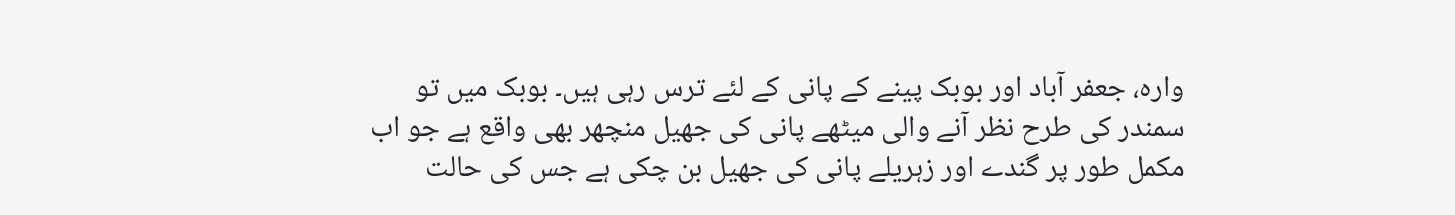وارہ، جعفر آباد اور بوبک پینے کے پانی کے لئے ترس رہی ہیں۔ بوبک میں تو سمندر کی طرح نظر آنے والی میٹھے پانی کی جھیل منچھر بھی واقع ہے جو اب مکمل طور پر گندے اور زہریلے پانی کی جھیل بن چکی ہے جس کی حالت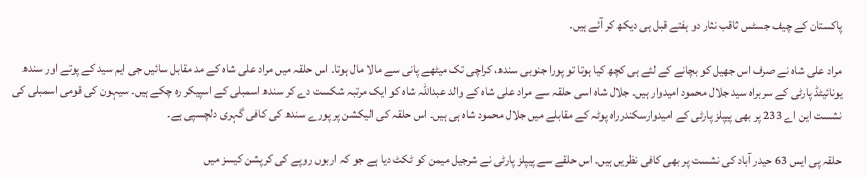پاکستان کے چیف جسٹس ثاقب نثار دو ہفتے قبل ہی دیکھ کر آئے ہیں۔

مراد علی شاہ نے صرف اس جھیل کو بچانے کے لئے ہی کچھ کیا ہوتا تو پورا جنوبی سندھ، کراچی تک میٹھے پانی سے مالا مال ہوتا۔ اس حلقہ میں مراد علی شاہ کے مد مقابل سائیں جی ایم سید کے پوتے اور سندھ یونائیٹڈ پارٹی کے سربراہ سید جلال محمود امیدوار ہیں۔ جلال شاہ اسی حلقہ سے مراد علی شاہ کے والد عبداللہ شاہ کو ایک مرتبہ شکست دے کر سندھ اسمبلی کے اسپیکر رہ چکے ہیں۔ سیہون کی قومی اسمبلی کی نشست این اے 233 پر بھی پیپلز پارٹی کے امیدوارسکندرراہ پوٹہ کے مقابلے میں جلال محمود شاہ ہی ہیں۔ اس حلقہ کی الیکشن پر پورے سندھ کی کافی گہری دلچسپی ہے۔

حلقہ پی ایس 63 حیدر آباد کی نشست پر بھی کافی نظریں ہیں۔ اس حلقے سے پیپلز پارٹی نے شرجیل میمن کو ٹکٹ دیا ہے جو کہ اربوں روپے کی کرپشن کیسز میں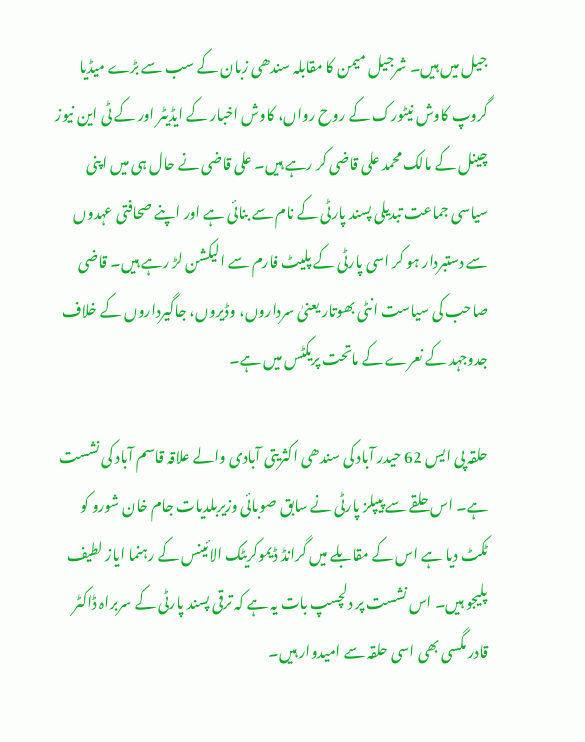جیل میں ہیں۔ شرجیل میمن کا مقابلہ سندھی زبان کے سب سے بڑے میڈیا گروپ کاوش نیٹورک کے روح رواں، کاوش اخبار کے ایڈیٹر اور کے ٹی این نیوز چینل کے مالک محمد علی قاضی کر رہے ہیں۔ علی قاضی نے حال ہی میں اپنی سیاسی جماعت تبدیلی پسند پارٹی کے نام سے بنائی ہے اور اپنے صحافتی عہدوں سے دستبردار ہو کر اسی پارٹی کے پلیٹ فارم سے الیکشن لڑ رہے ہیں۔ قاضی صاحب کی سیاست انٹی بھوتار یعنیٰ سرداروں، وڈیروں، جاگیرداروں کے خلاف جدوجہد کے نعرے کے ماتحت پریکٹس میں ہے۔

حلقہ پی ایس 62 حیدر آباد کی سندھی اکثریتی آبادی والے علاقہ قاسم آباد کی نشست ہے۔ اس حلقے سے پیپلز پارٹی نے سابق صوبائی وزیربلدیات جام خان شورو کو ٹکٹ دیا ہے اس کے مقابلے میں گرانڈ ڈیموکریٹک الائینس کے رہنما ایاز لطیف پلیجو ہیں۔ اس نشست پر دلچسپ بات یہ ہے کہ ترقی پسند پارٹی کے سربراہ ڈاکٹر قادر مگسی بھی اسی حلقہ سے امیدوار ہیں۔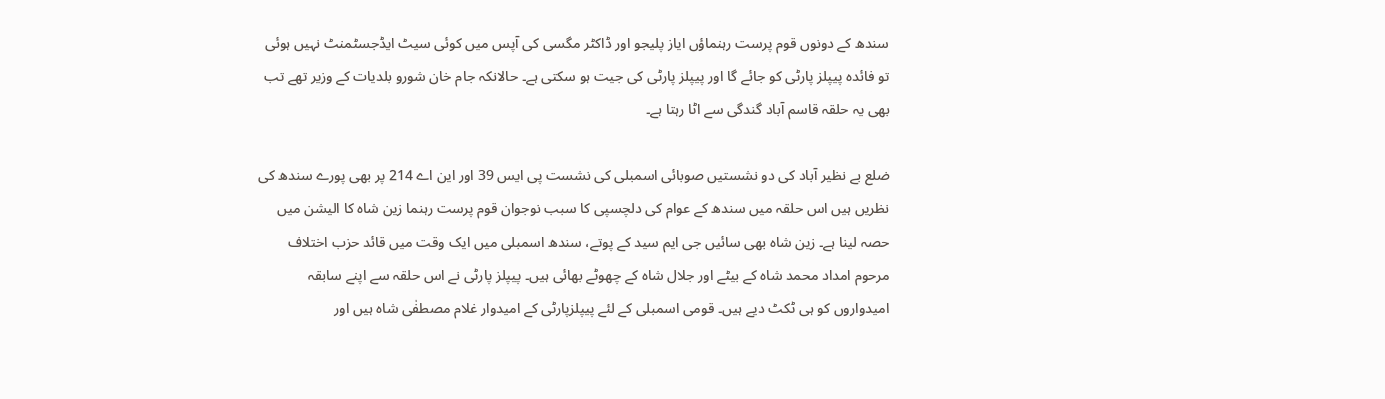سندھ کے دونوں قوم پرست رہنماؤں ایاز پلیجو اور ڈاکٹر مگسی کی آپس میں کوئی سیٹ ایڈجسٹمنٹ نہیں ہوئی تو فائدہ پیپلز پارٹی کو جائے گا اور پیپلز پارٹی کی جیت ہو سکتی ہے۔ حالانکہ جام خان شورو بلدیات کے وزیر تھے تب بھی یہ حلقہ قاسم آباد گندگی سے اٹا رہتا ہے۔

ضلع بے نظیر آباد کی دو نشستیں صوبائی اسمبلی کی نشست پی ایس 39 اور این اے 214 پر بھی پورے سندھ کی نظریں ہیں اس حلقہ میں سندھ کے عوام کی دلچسپی کا سبب نوجوان قوم پرست رہنما زین شاہ کا الیشن میں حصہ لینا ہے۔ زین شاہ بھی سائیں جی ایم سید کے پوتے، سندھ اسمبلی میں ایک وقت میں قائد حزب اختلاف مرحوم امداد محمد شاہ کے بیٹے اور جلال شاہ کے چھوٹے بھائی ہیں۔ پیپلز پارٹی نے اس حلقہ سے اپنے سابقہ امیدواروں کو ہی ٹکٹ دیے ہیں۔ قومی اسمبلی کے لئے پیپلزپارٹی کے امیدوار غلام مصطفٰی شاہ ہیں اور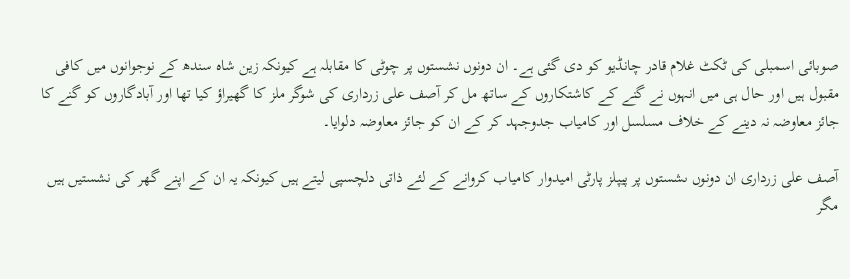صوبائی اسمبلی کی ٹکٹ غلام قادر چانڈیو کو دی گئی ہے۔ ان دونوں نشستوں پر چوٹی کا مقابلہ ہے کیونکہ زین شاہ سندھ کے نوجوانوں میں کافی مقبول ہیں اور حال ہی میں انہوں نے گنے کے کاشتکاروں کے ساتھ مل کر آصف علی زرداری کی شوگر ملز کا گھیراؤ کیا تھا اور آبادگاروں کو گنے کا جائز معاوضہ نہ دینے کے خلاف مسلسل اور کامیاب جدوجہد کر کے ان کو جائز معاوضہ دلوایا۔

آصف علی زرداری ان دونوں ںشستوں پر پیپلز پارٹی امیدوار کامیاب کروانے کے لئے ذاتی دلچسپی لیتے ہیں کیونکہ یہ ان کے اپنے گھر کی نشستیں ہیں مگر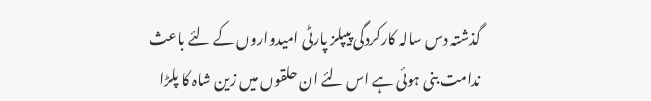گذشتہ دس سالہ کارکردگی پیپلز پارٹی امیدواروں کے لئے باعث ندامت بنی ہوئی ہے اس لئے ان حلقوں میں زین شاہ کا پلڑا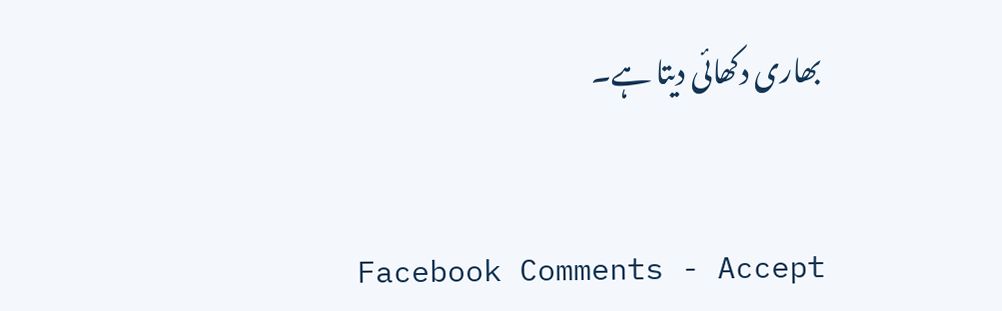بھاری دکھائی دیتا ہے۔


Facebook Comments - Accept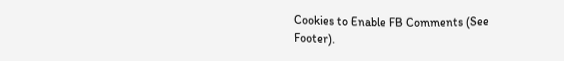Cookies to Enable FB Comments (See Footer).